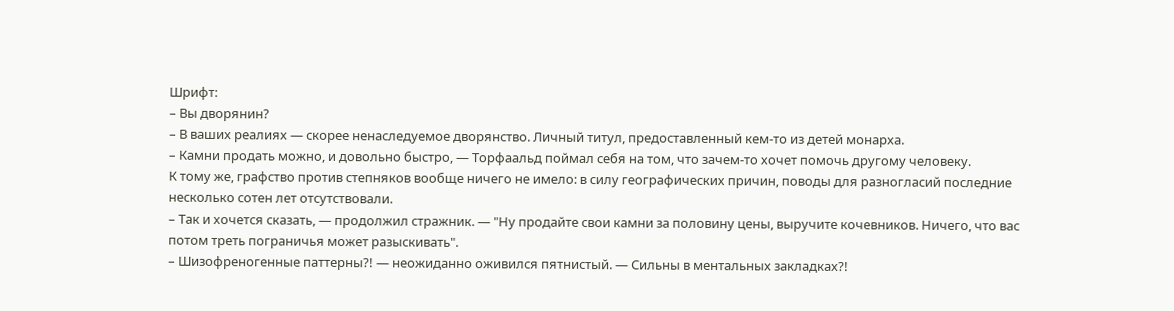Шрифт:
– Вы дворянин?
– В ваших реалиях — скорее ненаследуемое дворянство. Личный титул, предоставленный кем-то из детей монарха.
– Камни продать можно, и довольно быстро, — Торфаальд поймал себя на том, что зачем-то хочет помочь другому человеку.
К тому же, графство против степняков вообще ничего не имело: в силу географических причин, поводы для разногласий последние несколько сотен лет отсутствовали.
– Так и хочется сказать, — продолжил стражник. — "Ну продайте свои камни за половину цены, выручите кочевников. Ничего, что вас потом треть пограничья может разыскивать".
– Шизофреногенные паттерны?! — неожиданно оживился пятнистый. — Сильны в ментальных закладках?!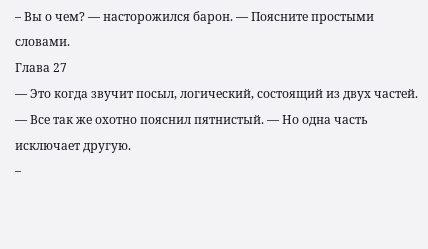– Вы о чем? — насторожился барон. — Поясните простыми словами.
Глава 27
— Это когда звучит посыл, логический, состоящий из двух частей. — Все так же охотно пояснил пятнистый. — Но одна часть исключает другую.
–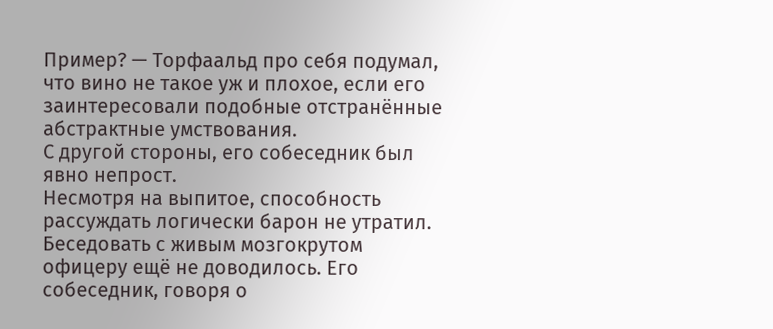Пример? — Торфаальд про себя подумал, что вино не такое уж и плохое, если его заинтересовали подобные отстранённые абстрактные умствования.
С другой стороны, его собеседник был явно непрост.
Несмотря на выпитое, способность рассуждать логически барон не утратил. Беседовать с живым мозгокрутом офицеру ещё не доводилось. Его собеседник, говоря о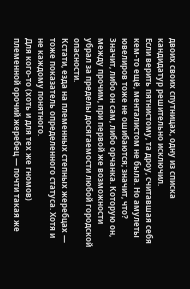двоих своих спутницах, одну из списка кандидатур решительно исключил.
Если верить пятнистому, та дроу, считавшая себя кем-то ещё, менталистом не была. Но амулеты ювелиров тоже не ошибаются; значит, что?
Значит, либо он сам, либо орчанка. Которую он, между прочим, при первой же возможности убрал за пределы досягаемости любой городской опасности.
Кстати, езда на племенных степных жеребцах — тоже показатель определенного статуса. Хотя и не каждому понятного.
Для кого-то (хоть и для тех же гномов) племенной орочий жеребец — почти такая же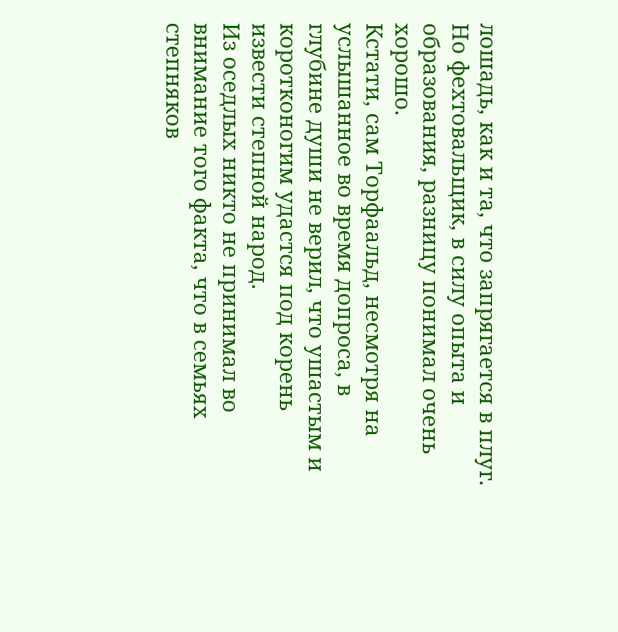лошадь, как и та, что запрягается в плуг. Но фехтовальщик, в силу опыта и образования, разницу понимал очень хорошо.
Кстати, сам Торфаальд, несмотря на услышанное во время допроса, в глубине души не верил, что ушастым и коротконогим удастся под корень извести степной народ.
Из оседлых никто не принимал во внимание того факта, что в семьях степняков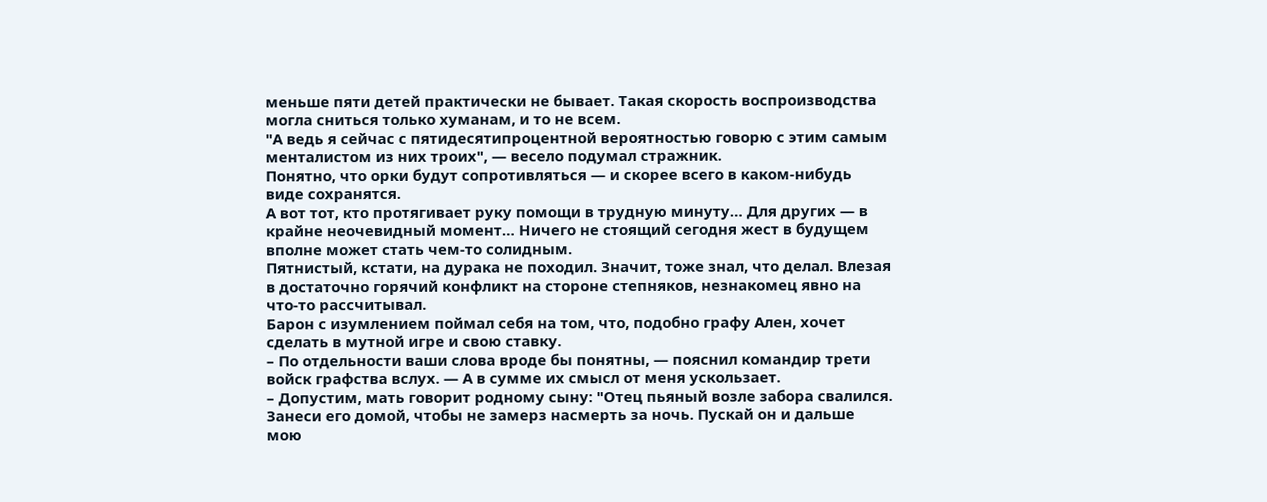меньше пяти детей практически не бывает. Такая скорость воспроизводства могла сниться только хуманам, и то не всем.
"А ведь я сейчас с пятидесятипроцентной вероятностью говорю с этим самым менталистом из них троих", — весело подумал стражник.
Понятно, что орки будут сопротивляться — и скорее всего в каком-нибудь виде сохранятся.
А вот тот, кто протягивает руку помощи в трудную минуту… Для других — в крайне неочевидный момент… Ничего не стоящий сегодня жест в будущем вполне может стать чем-то солидным.
Пятнистый, кстати, на дурака не походил. Значит, тоже знал, что делал. Влезая в достаточно горячий конфликт на стороне степняков, незнакомец явно на что-то рассчитывал.
Барон с изумлением поймал себя на том, что, подобно графу Ален, хочет сделать в мутной игре и свою ставку.
– По отдельности ваши слова вроде бы понятны, — пояснил командир трети войск графства вслух. — А в сумме их смысл от меня ускользает.
– Допустим, мать говорит родному сыну: "Отец пьяный возле забора свалился. Занеси его домой, чтобы не замерз насмерть за ночь. Пускай он и дальше мою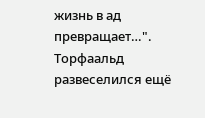жизнь в ад превращает…".
Торфаальд развеселился ещё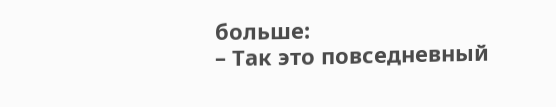больше:
– Так это повседневный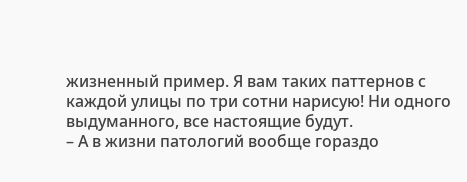жизненный пример. Я вам таких паттернов с каждой улицы по три сотни нарисую! Ни одного выдуманного, все настоящие будут.
– А в жизни патологий вообще гораздо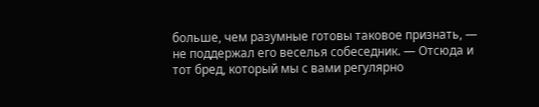больше, чем разумные готовы таковое признать, — не поддержал его веселья собеседник. — Отсюда и тот бред, который мы с вами регулярно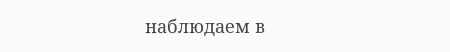наблюдаем в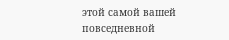этой самой вашей повседневной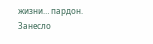жизни… пардон. Занесло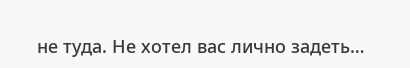не туда. Не хотел вас лично задеть…